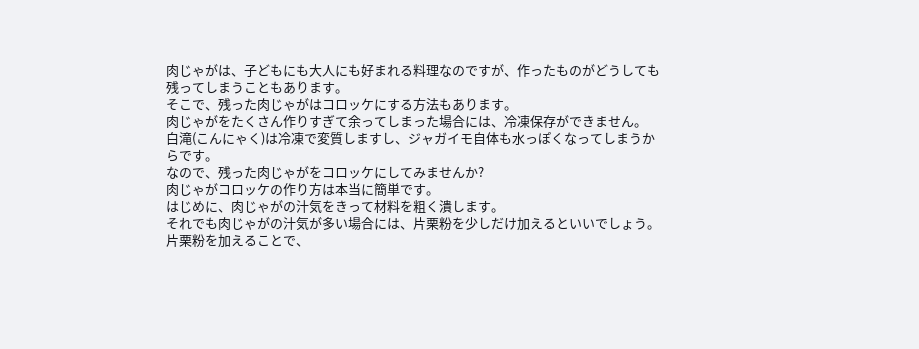肉じゃがは、子どもにも大人にも好まれる料理なのですが、作ったものがどうしても残ってしまうこともあります。
そこで、残った肉じゃがはコロッケにする方法もあります。
肉じゃがをたくさん作りすぎて余ってしまった場合には、冷凍保存ができません。
白滝(こんにゃく)は冷凍で変質しますし、ジャガイモ自体も水っぽくなってしまうからです。
なので、残った肉じゃがをコロッケにしてみませんか?
肉じゃがコロッケの作り方は本当に簡単です。
はじめに、肉じゃがの汁気をきって材料を粗く潰します。
それでも肉じゃがの汁気が多い場合には、片栗粉を少しだけ加えるといいでしょう。
片栗粉を加えることで、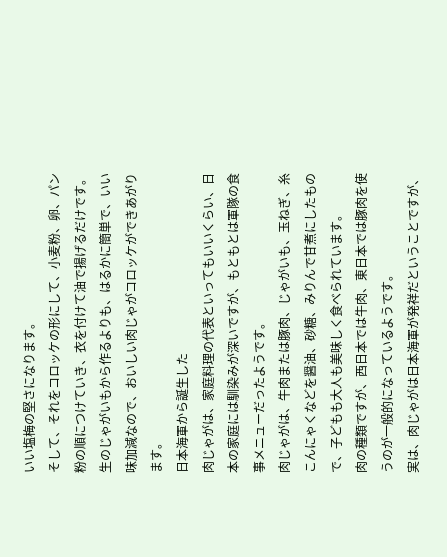いい塩梅の堅さになります。
そして、それをコロッケの形にして、小麦粉、卵、パン粉の順につけていき、衣を付けて油で揚げるだけです。
生のじゃがいもから作るよりも、はるかに簡単で、いい味加減なので、おいしい肉じゃがコロッケができあがります。
日本海軍から誕生した
肉じゃがは、家庭料理の代表といってもいいくらい、日本の家庭には馴染みが深いですが、もともとは軍隊の食事メニューだったようです。
肉じゃがは、牛肉または豚肉、じゃがいも、玉ねぎ、糸こんにゃくなどを醤油、砂糖、みりんで甘煮にしたもので、子どもも大人も美味しく食べられています。
肉の種類ですが、西日本では牛肉、東日本では豚肉を使うのが一般的になっているようです。
実は、肉じゃがは日本海軍が発祥だということですが、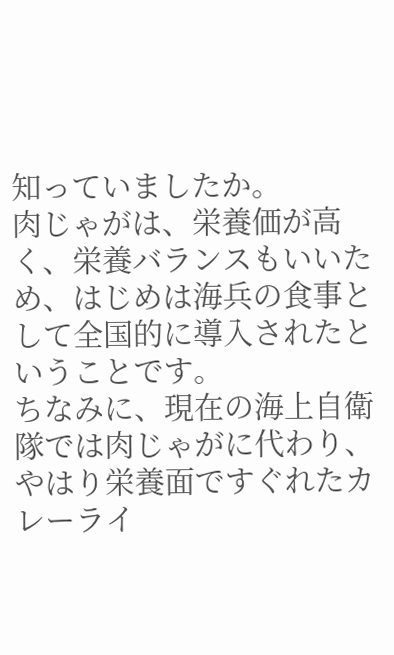知っていましたか。
肉じゃがは、栄養価が高く、栄養バランスもいいため、はじめは海兵の食事として全国的に導入されたということです。
ちなみに、現在の海上自衛隊では肉じゃがに代わり、やはり栄養面ですぐれたカレーライ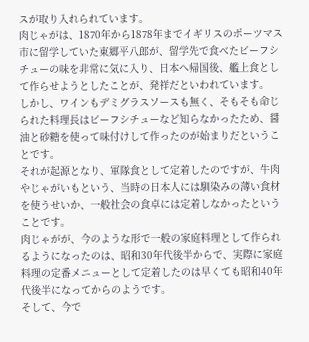スが取り入れられています。
肉じゃがは、1870年から1878年までイギリスのポーツマス市に留学していた東郷平八郎が、留学先で食べたビーフシチューの味を非常に気に入り、日本へ帰国後、艦上食として作らせようとしたことが、発祥だといわれています。
しかし、ワインもデミグラスソースも無く、そもそも命じられた料理長はビーフシチューなど知らなかったため、醤油と砂糖を使って味付けして作ったのが始まりだということです。
それが起源となり、軍隊食として定着したのですが、牛肉やじゃがいもという、当時の日本人には馴染みの薄い食材を使うせいか、一般社会の食卓には定着しなかったということです。
肉じゃがが、今のような形で一般の家庭料理として作られるようになったのは、昭和30年代後半からで、実際に家庭料理の定番メニューとして定着したのは早くても昭和40年代後半になってからのようです。
そして、今で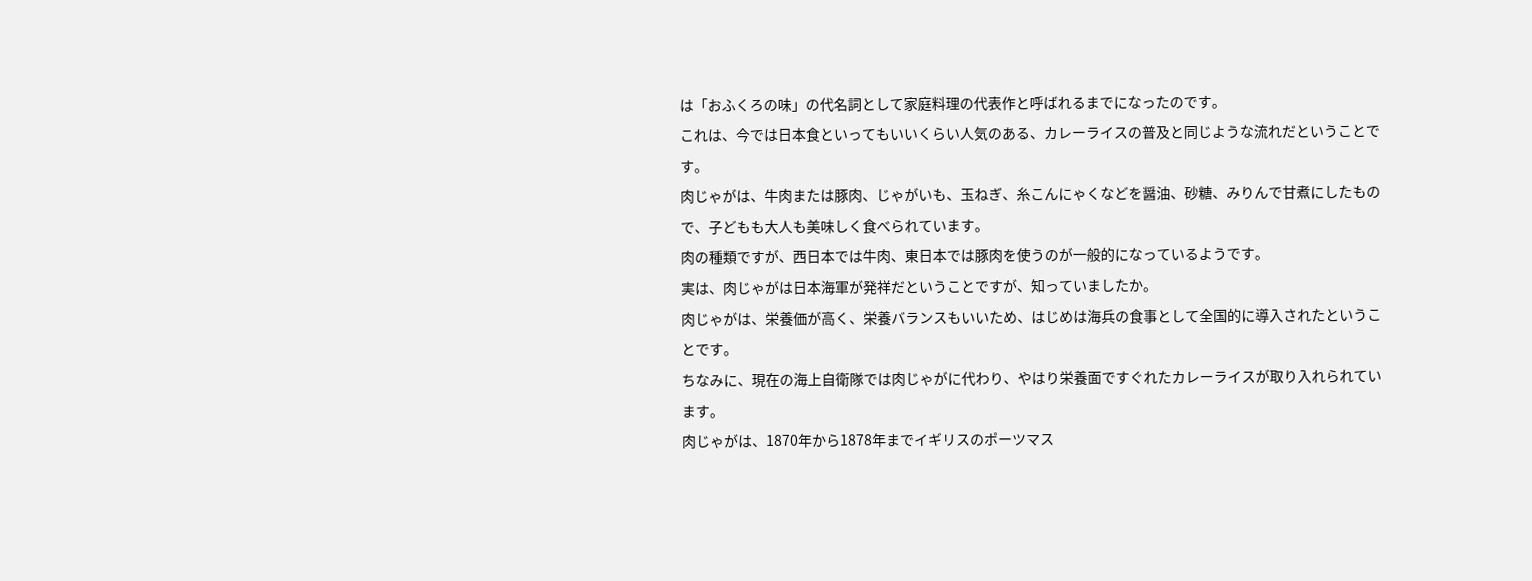は「おふくろの味」の代名詞として家庭料理の代表作と呼ばれるまでになったのです。
これは、今では日本食といってもいいくらい人気のある、カレーライスの普及と同じような流れだということです。
肉じゃがは、牛肉または豚肉、じゃがいも、玉ねぎ、糸こんにゃくなどを醤油、砂糖、みりんで甘煮にしたもので、子どもも大人も美味しく食べられています。
肉の種類ですが、西日本では牛肉、東日本では豚肉を使うのが一般的になっているようです。
実は、肉じゃがは日本海軍が発祥だということですが、知っていましたか。
肉じゃがは、栄養価が高く、栄養バランスもいいため、はじめは海兵の食事として全国的に導入されたということです。
ちなみに、現在の海上自衛隊では肉じゃがに代わり、やはり栄養面ですぐれたカレーライスが取り入れられています。
肉じゃがは、1870年から1878年までイギリスのポーツマス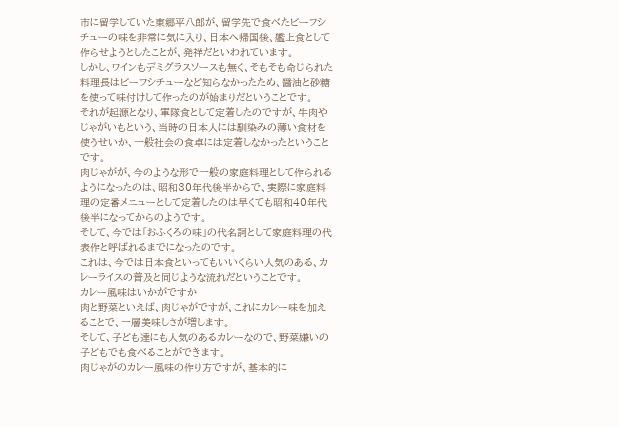市に留学していた東郷平八郎が、留学先で食べたビーフシチューの味を非常に気に入り、日本へ帰国後、艦上食として作らせようとしたことが、発祥だといわれています。
しかし、ワインもデミグラスソースも無く、そもそも命じられた料理長はビーフシチューなど知らなかったため、醤油と砂糖を使って味付けして作ったのが始まりだということです。
それが起源となり、軍隊食として定着したのですが、牛肉やじゃがいもという、当時の日本人には馴染みの薄い食材を使うせいか、一般社会の食卓には定着しなかったということです。
肉じゃがが、今のような形で一般の家庭料理として作られるようになったのは、昭和30年代後半からで、実際に家庭料理の定番メニューとして定着したのは早くても昭和40年代後半になってからのようです。
そして、今では「おふくろの味」の代名詞として家庭料理の代表作と呼ばれるまでになったのです。
これは、今では日本食といってもいいくらい人気のある、カレーライスの普及と同じような流れだということです。
カレー風味はいかがですか
肉と野菜といえば、肉じゃがですが、これにカレー味を加えることで、一層美味しさが増します。
そして、子ども達にも人気のあるカレーなので、野菜嫌いの子どもでも食べることができます。
肉じゃがのカレー風味の作り方ですが、基本的に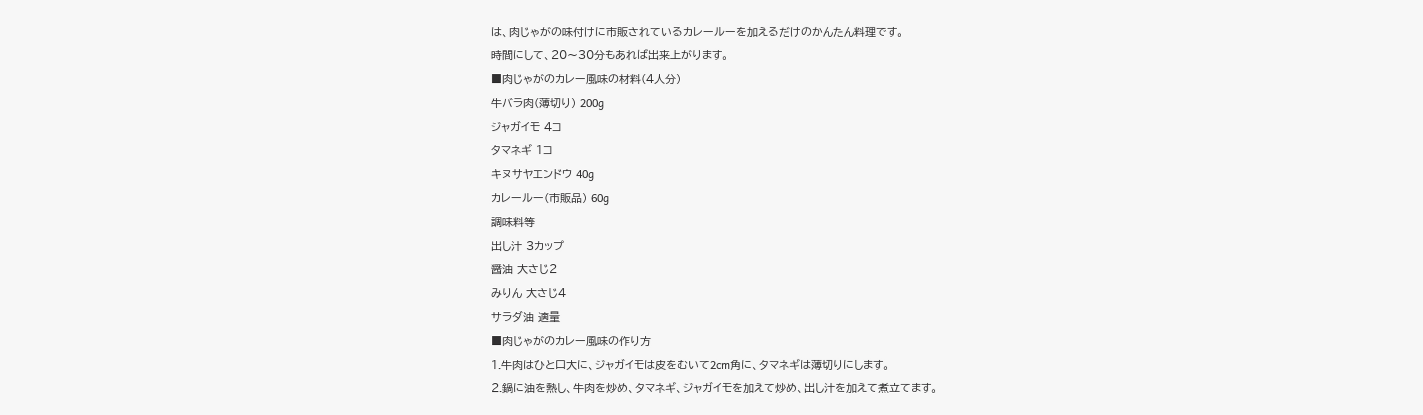は、肉じゃがの味付けに市販されているカレールーを加えるだけのかんたん料理です。
時間にして、20〜30分もあれば出来上がります。
■肉じゃがのカレー風味の材料(4人分)
牛バラ肉(薄切り) 200g
ジャガイモ 4コ
タマネギ 1コ
キヌサヤエンドウ 40g
カレールー(市販品) 60g
調味料等
出し汁 3カップ
醤油 大さじ2
みりん 大さじ4
サラダ油 適量
■肉じゃがのカレー風味の作り方
1.牛肉はひと口大に、ジャガイモは皮をむいて2cm角に、タマネギは薄切りにします。
2.鍋に油を熱し、牛肉を炒め、タマネギ、ジャガイモを加えて炒め、出し汁を加えて煮立てます。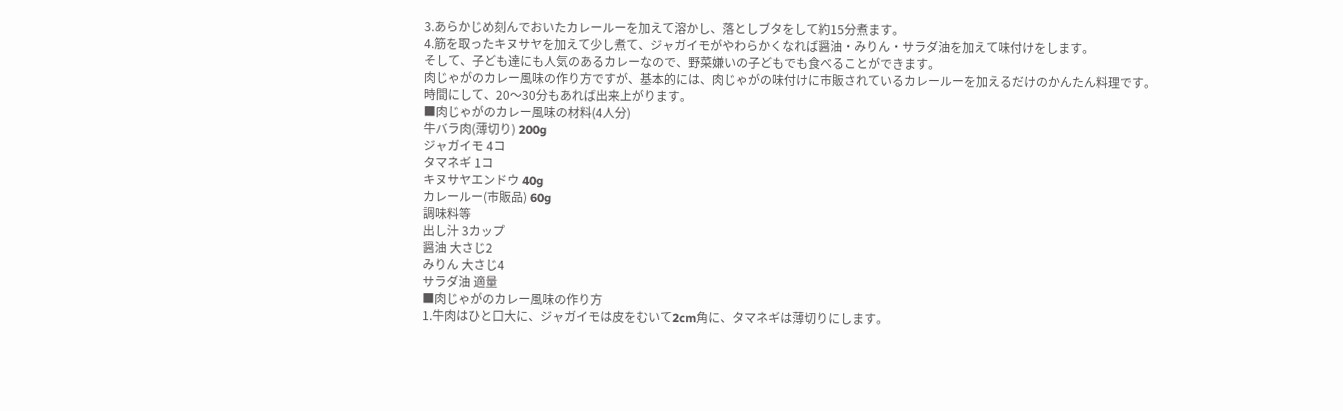3.あらかじめ刻んでおいたカレールーを加えて溶かし、落としブタをして約15分煮ます。
4.筋を取ったキヌサヤを加えて少し煮て、ジャガイモがやわらかくなれば醤油・みりん・サラダ油を加えて味付けをします。
そして、子ども達にも人気のあるカレーなので、野菜嫌いの子どもでも食べることができます。
肉じゃがのカレー風味の作り方ですが、基本的には、肉じゃがの味付けに市販されているカレールーを加えるだけのかんたん料理です。
時間にして、20〜30分もあれば出来上がります。
■肉じゃがのカレー風味の材料(4人分)
牛バラ肉(薄切り) 200g
ジャガイモ 4コ
タマネギ 1コ
キヌサヤエンドウ 40g
カレールー(市販品) 60g
調味料等
出し汁 3カップ
醤油 大さじ2
みりん 大さじ4
サラダ油 適量
■肉じゃがのカレー風味の作り方
1.牛肉はひと口大に、ジャガイモは皮をむいて2cm角に、タマネギは薄切りにします。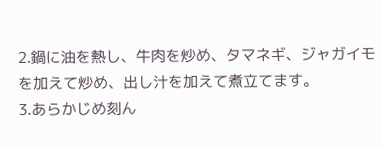2.鍋に油を熱し、牛肉を炒め、タマネギ、ジャガイモを加えて炒め、出し汁を加えて煮立てます。
3.あらかじめ刻ん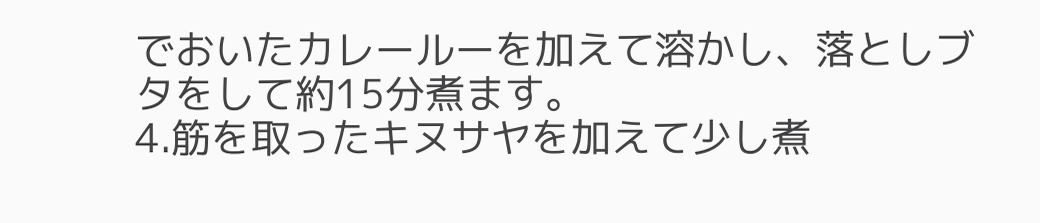でおいたカレールーを加えて溶かし、落としブタをして約15分煮ます。
4.筋を取ったキヌサヤを加えて少し煮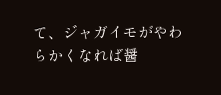て、ジャガイモがやわらかくなれば醤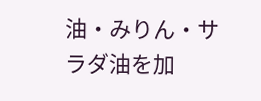油・みりん・サラダ油を加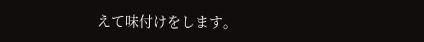えて味付けをします。